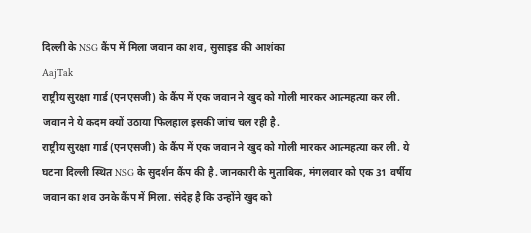दिल्ली के NSG कैंप में मिला जवान का शव, सुसाइड की आशंका
AajTak
राष्ट्रीय सुरक्षा गार्ड (एनएसजी) के कैंप में एक जवान ने खुद को गोली मारकर आत्महत्या कर ली. जवान ने ये कदम क्यों उठाया फिलहाल इसकी जांच चल रही है.
राष्ट्रीय सुरक्षा गार्ड (एनएसजी) के कैंप में एक जवान ने खुद को गोली मारकर आत्महत्या कर ली. ये घटना दिल्ली स्थित NSG के सुदर्शन कैंप की है. जानकारी के मुताबिक, मंगलवार को एक 31 वर्षीय जवान का शव उनके कैंप में मिला. संदेह है कि उन्होंने खुद को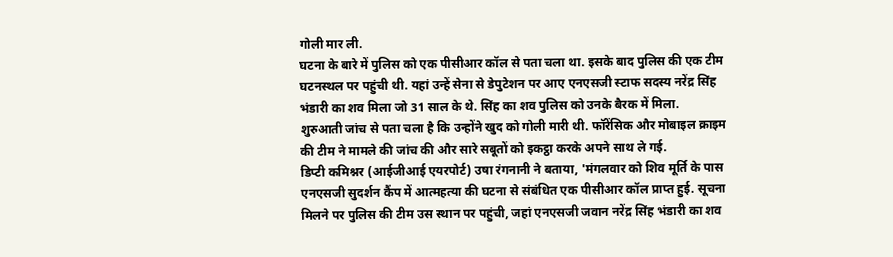गोली मार ली.
घटना के बारे में पुलिस को एक पीसीआर कॉल से पता चला था. इसके बाद पुलिस की एक टीम घटनस्थल पर पहुंची थी. यहां उन्हें सेना से डेपुटेशन पर आए एनएसजी स्टाफ सदस्य नरेंद्र सिंह भंडारी का शव मिला जो 31 साल के थे. सिंह का शव पुलिस को उनके बैरक में मिला.
शुरुआती जांच से पता चला है कि उन्होंने खुद को गोली मारी थी. फॉरेंसिक और मोबाइल क्राइम की टीम ने मामले की जांच की और सारे सबूतों को इकट्ठा करके अपने साथ ले गई.
डिप्टी कमिश्नर (आईजीआई एयरपोर्ट) उषा रंगनानी ने बताया, 'मंगलवार को शिव मूर्ति के पास एनएसजी सुदर्शन कैंप में आत्महत्या की घटना से संबंधित एक पीसीआर कॉल प्राप्त हुई. सूचना मिलने पर पुलिस की टीम उस स्थान पर पहुंची, जहां एनएसजी जवान नरेंद्र सिंह भंडारी का शव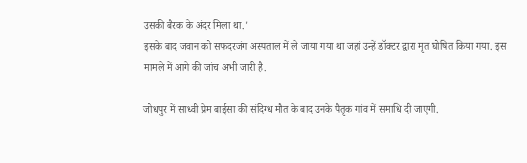उसकी बैरक के अंदर मिला था.'
इसके बाद जवान को सफदरजंग अस्पताल में ले जाया गया था जहां उन्हें डॉक्टर द्वारा मृत घोषित किया गया. इस मामले में आगे की जांच अभी जारी है.

जोधपुर में साध्वी प्रेम बाईसा की संदिग्ध मौत के बाद उनके पैतृक गांव में समाधि दी जाएगी.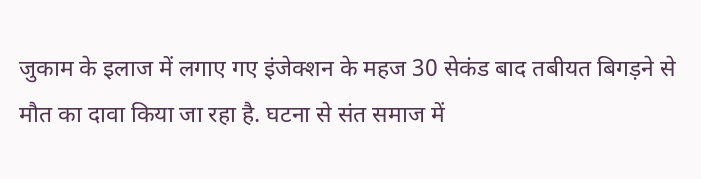जुकाम के इलाज में लगाए गए इंजेक्शन के महज 30 सेकंड बाद तबीयत बिगड़ने से मौत का दावा किया जा रहा है. घटना से संत समाज में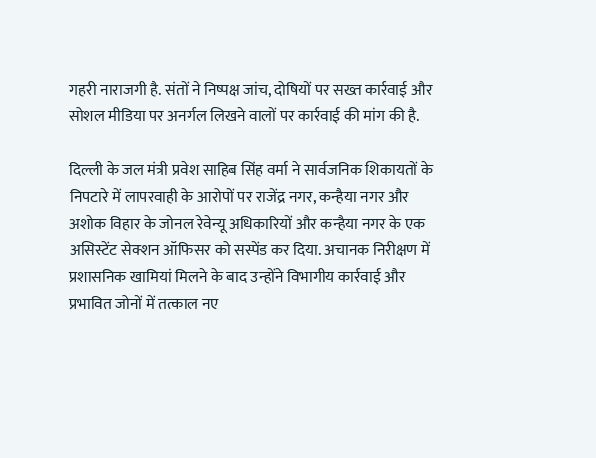गहरी नाराजगी है. संतों ने निष्पक्ष जांच, दोषियों पर सख्त कार्रवाई और सोशल मीडिया पर अनर्गल लिखने वालों पर कार्रवाई की मांग की है.

दिल्ली के जल मंत्री प्रवेश साहिब सिंह वर्मा ने सार्वजनिक शिकायतों के निपटारे में लापरवाही के आरोपों पर राजेंद्र नगर, कन्हैया नगर और अशोक विहार के जोनल रेवेन्यू अधिकारियों और कन्हैया नगर के एक असिस्टेंट सेक्शन ऑफिसर को सस्पेंड कर दिया. अचानक निरीक्षण में प्रशासनिक खामियां मिलने के बाद उन्होंने विभागीय कार्रवाई और प्रभावित जोनों में तत्काल नए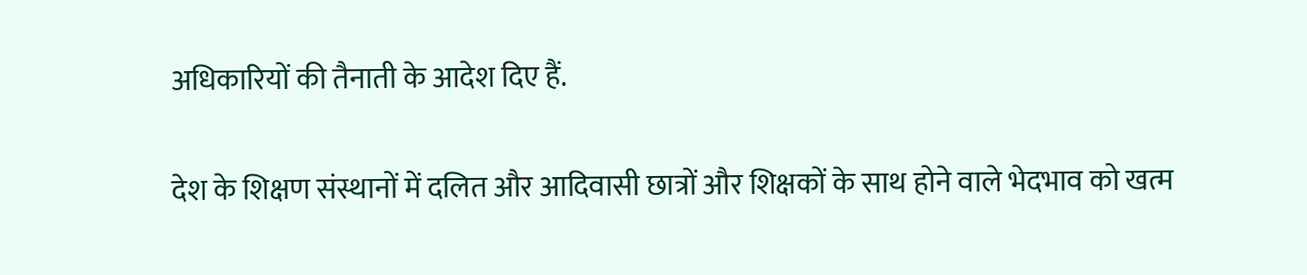अधिकारियों की तैनाती के आदेश दिए हैं.

देश के शिक्षण संस्थानों में दलित और आदिवासी छात्रों और शिक्षकों के साथ होने वाले भेदभाव को खत्म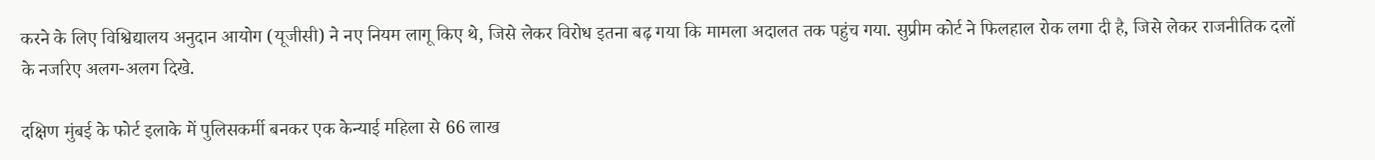करने के लिए विश्विद्यालय अनुदान आयोग (यूजीसी) ने नए नियम लागू किए थे, जिसे लेकर विरोध इतना बढ़ गया कि मामला अदालत तक पहुंच गया. सुप्रीम कोर्ट ने फिलहाल रोक लगा दी है, जिसे लेकर राजनीतिक दलों के नजरिए अलग-अलग दिखे.

दक्षिण मुंबई के फोर्ट इलाके में पुलिसकर्मी बनकर एक केन्याई महिला से 66 लाख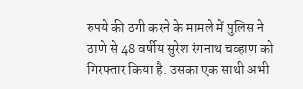रुपये की ठगी करने के मामले में पुलिस ने ठाणे से 48 वर्षीय सुरेश रंगनाथ चव्हाण को गिरफ्तार किया है. उसका एक साथी अभी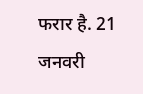फरार है. 21 जनवरी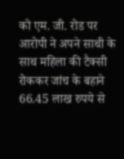को एम. जी. रोड पर आरोपी ने अपने साथी के साथ महिला की टैक्सी रोककर जांच के बहाने 66.45 लाख रुपये से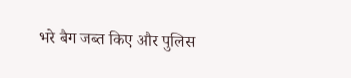भरे बैग जब्त किए और पुलिस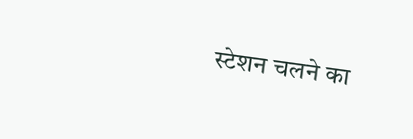स्टेशन चलने का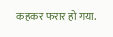कहकर फरार हो गया.